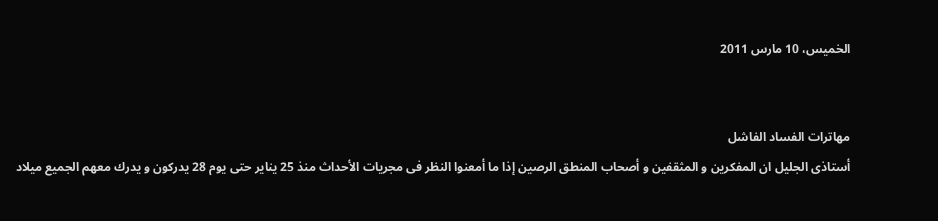الخميس، 10 مارس 2011


مهاترات الفساد الفاشل
أستاذى الجليل ان المفكرين و المثقفين و أصحاب المنطق الرصين إذا ما أمعنوا النظر فى مجريات الأحداث منذ 25 يناير حتى يوم 28 يدركون و يدرك معهم الجميع ميلاد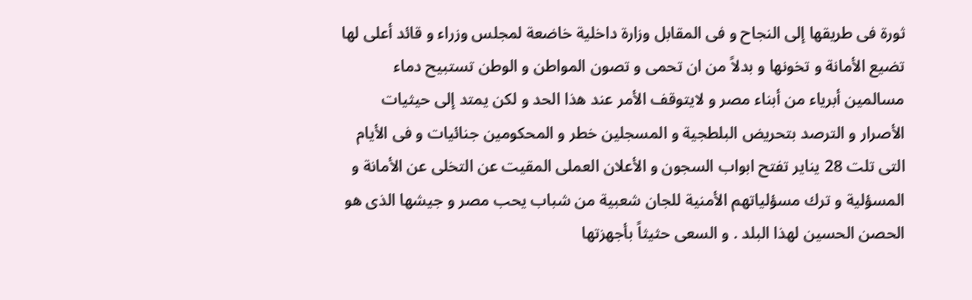ثورة فى طريقها إلى النجاح و فى المقابل وزارة داخلية خاضعة لمجلس وزراء و قائد أعلى لها تضيع الأمانة و تخونها و بدلاً من ان تحمى و تصون المواطن و الوطن تستبيح دماء مسالمين أبرياء من أبناء مصر و لايتوقف الأمر عند هذا الحد و لكن يمتد إلى حيثيات الأصرار و الترصد بتحريض البلطجية و المسجلين خطر و المحكومين جنائيات و فى الأيام التى تلت 28 يناير تفتح ابواب السجون و الأعلان العملى المقيت عن التخلى عن الأمانة و المسؤلية و ترك مسؤلياتهم الأمنية للجان شعبية من شباب يحب مصر و جيشها الذى هو الحصن الحسين لهذا البلد . و السعى حثيثاً بأجهزتها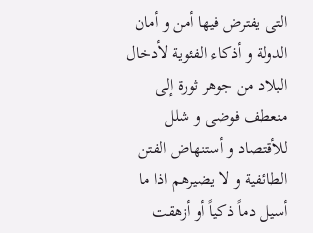التى يفترض فيها أمن و أمان الدولة و أذكاء الفئوية لأدخال البلاد من جوهر ثورة إلى منعطف فوضى و شلل للأقتصاد و أستنهاض الفتن الطائفية و لا يضيرهم اذا ما أسيل دماً ذكياً أو أزهقت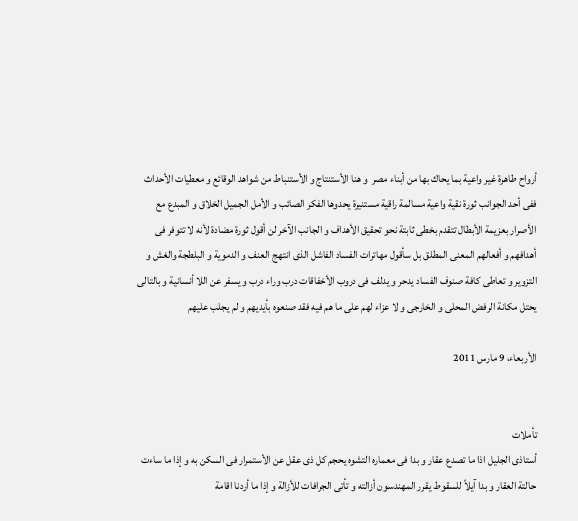أرواح طاهرة غير واعية بما يحاك بها من أبناء مصر  و هنا الأستنتاج و الأستنباط من شواهد الوقائع و معطيات الأحداث ففى أحد الجوانب ثورة نقية واعية مسالمة راقية مستنيرة يحدوها الفكر الصائب و الأمل الجميل الخلاق و المبدع مع الأصرار بعزيمة الأبطال تتقدم بخطى ثابتة نحو تحقيق الأهداف و الجانب الآخر لن أقول ثورة مضادة لأنه لا تتوفر فى أهدافهم و أفعالهم المعنى المطلق بل سأقول مهاترات الفساد الفاشل الذى انتهج العنف و الدموية و البلطجة والغش و التزوير و تعاطى كافة صنوف الفساد يدحر و يدلف فى دروب الأخفاقات درب وراء درب و يسفر عن اللا أنسانية و بالتالى يحتل مكانة الرفض المحلى و الخارجى و لا عزاء لهم على ما هم فيه فقد صنعوه بأيديهم و لم يجلب عليهم

الأربعاء، 9 مارس 2011


تأملات
أستاذى الجليل اذا ما تصدع عقار و بدا فى معماره التشوه يحجم كل ذى عقل عن الأستمرار فى السكن به و إذا ما ساءت حالتة العقار و بدا آيلاً للسقوط يقرر المهندسون أزالته و تأتى الجرافات للأزالة و إذا ما أردنا اقامة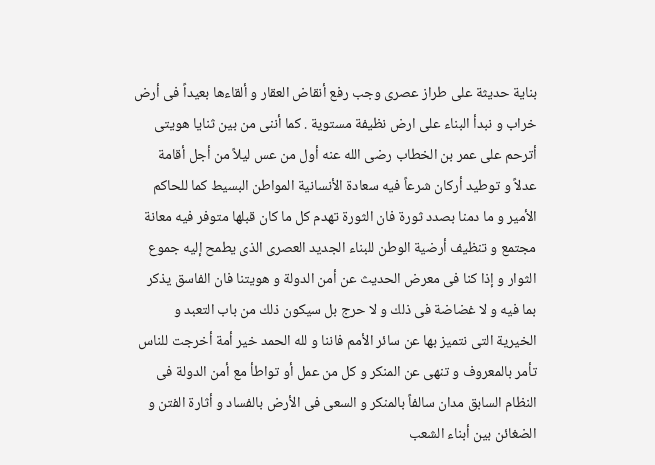بناية حديثة على طراز عصرى وجب رفع أنقاض العقار و ألقاءها بعيداً فى أرض خراب و نبدأ البناء على ارض نظيفة مستوية . كما أننى من بين ثنايا هويتى أترحم على عمر بن الخطاب رضى الله عنه أول من عس ليلاً من أجل أقامة عدلاً و توطيد أركان شرعاً فيه سعادة الأنسانية المواطن البسيط كما للحاكم الأمير و ما دمنا بصدد ثورة فان الثورة تهدم كل ما كان قبلها متوفر فيه معانة مجتمع و تنظيف أرضية الوطن للبناء الجديد العصرى الذى يطمح إليه جموع الثوار و إذا كنا فى معرض الحديث عن أمن الدولة و هويتنا فان الفاسق يذكر بما فيه و لا غضاضة فى ذلك و لا حرج بل سيكون ذلك من باب التعبد و الخيرية التى نتميز بها عن سائر الأمم فاننا و لله الحمد خير أمة أخرجت للناس تأمر بالمعروف و تنهى عن المنكر و كل من عمل أو تواطأ مع أمن الدولة فى النظام السابق مدان سالفاً بالمنكر و السعى فى الأرض بالفساد و أثارة الفتن و الضغائن بين أبناء الشعب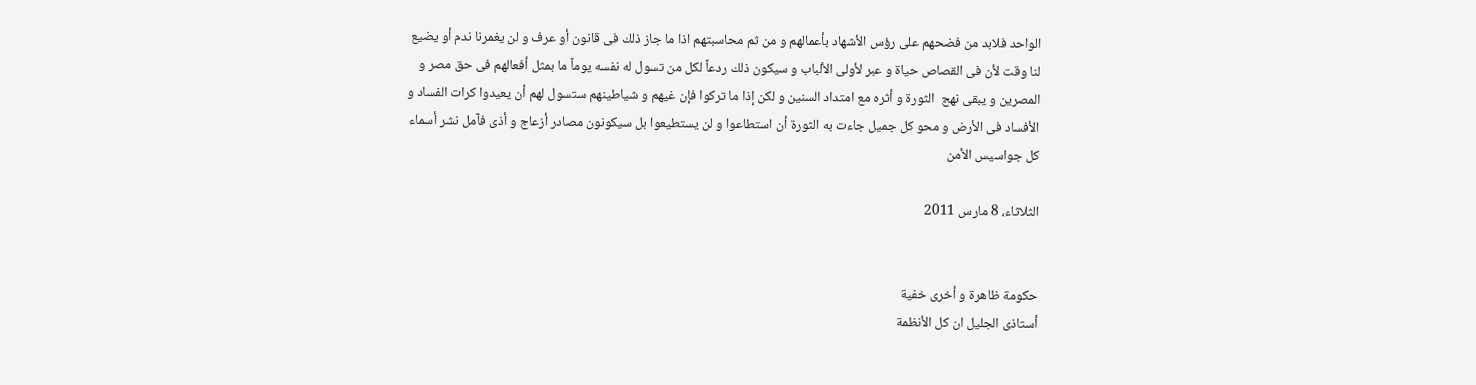الواحد فلابد من فضحهم على رؤس الأشهاد بأعمالهم و من ثم محاسبتهم اذا ما جاز ذلك فى قانون أو عرف و لن يغمرنا ندم أو يضيع لنا وقت لأن فى القصاص حياة و عبر لأولى الألباب و سيكون ذلك ردعاً لكل من تسول له نفسه يوماً ما بمثل أفعالهم فى حق مصر و المصرين و يبقى نهج  الثورة و أثره مع امتداد السنين و لكن إذا ما تركوا فإن غيهم و شياطينهم ستسول لهم أن يعيدوا كرات الفساد و الأفساد فى الأرض و محو كل جميل جاءت به الثورة أن استطاعوا و لن يستطيعوا بل سيكونون مصادر أزعاج و أذى فآمل نشر أسماء كل جواسيس الأمن

الثلاثاء، 8 مارس 2011


حكومة ظاهرة و أخرى خفية
أستاذى الجليل ان كل الأنظمة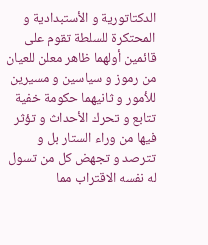الدكتاتورية و الأستبدادية و المحتكرة للسلطة تقوم على قائمين أولهما ظاهر معلن للعيان من رموز و سياسين و مسيرين للأمور و ثانيهما حكومة خفية تتابع و تحرك الأحداث و تؤثر فيها من وراء الستار بل و تترصد و تجهض كل من تسول له نفسه الاقتراب مما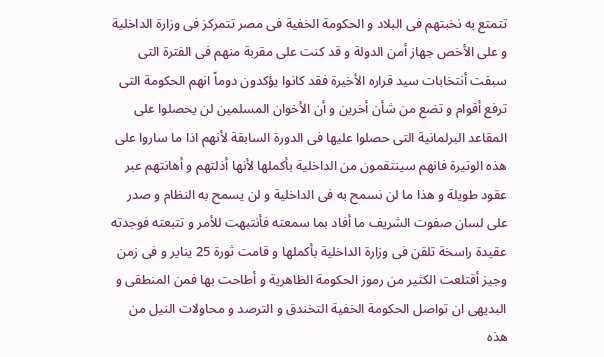تتمتع به نخبتهم فى البلاد و الحكومة الخفية فى مصر تتمركز فى وزارة الداخلية و على الأخص جهاز أمن الدولة و قد كنت على مقربة منهم فى الفترة التى سبقت أنتخابات سيد قراره الأخيرة فقد كانوا يؤكدون دوماً انهم الحكومة التى ترفع أقوام و تضع من شأن أخرين و أن الأخوان المسلمين لن يحصلوا على المقاعد البرلمانية التى حصلوا عليها فى الدورة السابقة لأنهم اذا ما ساروا على هذه الوتيرة فانهم سينتقمون من الداخلية بأكملها لأنها أذلتهم و أهانتهم عبر عقود طويلة و هذا ما لن نسمح به فى الداخلية و لن يسمح به النظام و صدر على لسان صفوت الشريف ما أفاد بما سمعته فأنتبهت للأمر و تتبعته فوجدته عقيدة راسخة تلقن فى وزارة الداخلية بأكملها و قامت ثورة 25 يناير و فى زمن وجيز أقتلعت الكثير من رموز الحكومة الظاهرية و أطاحت بها فمن المنطقى و البديهى ان تواصل الحكومة الخفية التخندق و الترصد و محاولات النيل من هذه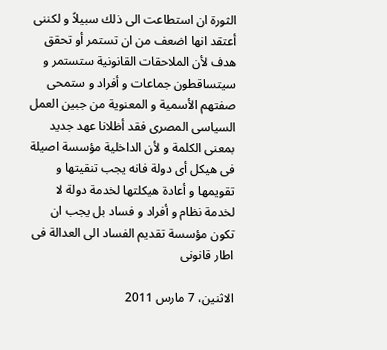الثورة ان استطاعت الى ذلك سبيلاً و لكننى أعتقد انها اضعف من ان تستمر أو تحقق هدف لأن الملاحقات القانونية ستستمر و سيتساقطون جماعات و أفراد و ستمحى صفتهم الأسمية و المعنوية من جبين العمل السياسى المصرى فقد أظلانا عهد جديد بمعنى الكلمة و لأن الداخلية مؤسسة اصيلة فى هيكل أى دولة فانه يجب تنقيتها و تقويمها و أعادة هيكلتها لخدمة دولة لا لخدمة نظام و أفراد و فساد بل يجب ان تكون مؤسسة تقديم الفساد الى العدالة فى اطار قانونى

الاثنين، 7 مارس 2011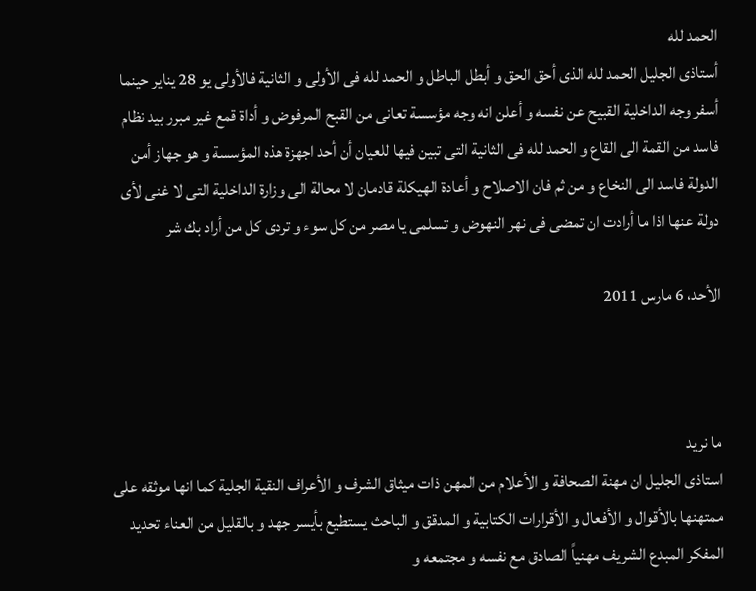الحمد لله
أستاذى الجليل الحمد لله الذى أحق الحق و أبطل الباطل و الحمد لله فى الأولى و الثانية فالأولى يو 28 يناير حينما أسفر وجه الداخلية القبيح عن نفسه و أعلن انه وجه مؤسسة تعانى من القبح المرفوض و أداة قمع غير مبرر بيد نظام فاسد من القمة الى القاع و الحمد لله فى الثانية التى تبين فيها للعيان أن أحد اجهزة هذه المؤسسة و هو جهاز أمن الدولة فاسد الى النخاع و من ثم فان الاصلاح و أعادة الهيكلة قادمان لا محالة الى وزارة الداخلية التى لا غنى لأى دولة عنها اذا ما أرادت ان تمضى فى نهر النهوض و تسلمى يا مصر من كل سوء و تردى كل من أراد بك شر

الأحد، 6 مارس 2011



ما نريد
استاذى الجليل ان مهنة الصحافة و الأعلام من المهن ذات ميثاق الشرف و الأعراف النقية الجلية كما انها موثقه على ممتهنها بالأقوال و الأفعال و الأقرارات الكتابية و المدقق و الباحث يستطيع بأيسر جهد و بالقليل من العناء تحديد المفكر المبدع الشريف مهنياً الصادق مع نفسه و مجتمعه و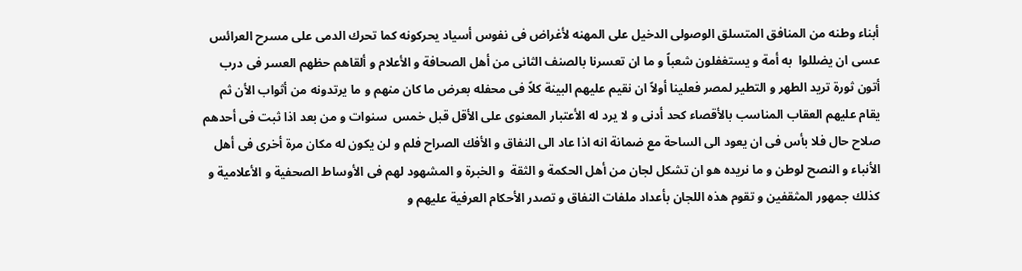أبناء وطنه من المنافق المتسلق الوصولى الدخيل على المهنه لأغراض فى نفوس أسياد يحركونه كما تحرك الدمى على مسرح العرائس عسى ان يضللوا  به أمة و يستغفلون شعباً و ما ان تعسرنا بالصنف الثانى من أهل الصحافة و الأعلام و ألقاهم حظهم العسر فى درب أتون ثورة تريد الطهر و التطير لمصر فعلينا أولاً ان نقيم عليهم البينة كلاً فى محفله بعرض ما كان منهم و ما يرتدونه من أثواب الأن ثم يقام عليهم العقاب المناسب بالأقصاء كحد أدنى و لا يرد له الأعتبار المعنوى على الأقل قبل خمس  سنوات و من بعد اذا ثبت فى أحدهم صلاح حال فلا بأس فى ان يعود الى الساحة مع ضمانة انه اذا عاد الى النفاق و الأفك الصراح فلم و لن يكون له مكان مرة أخرى فى أهل الأنباء و النصح لوطن و ما نريده هو ان تشكل لجان من أهل الحكمة و الثقة  و الخبرة و المشهود لهم فى الأوساط الصحفية و الأعلامية و كذلك جمهور المثقفين و تقوم هذه اللجان بأعداد ملفات النفاق و تصدر الأحكام العرفية عليهم و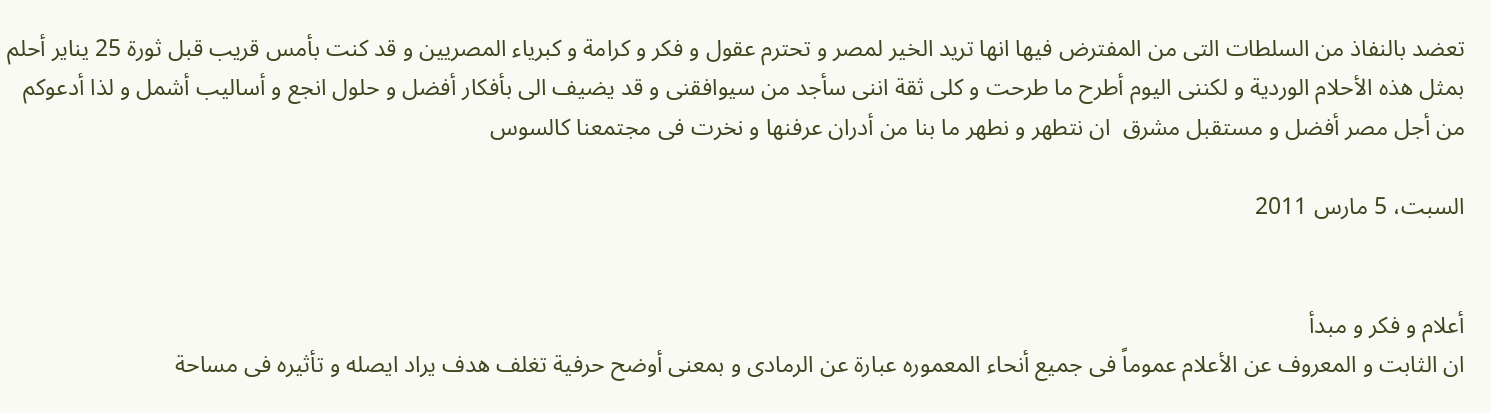تعضد بالنفاذ من السلطات التى من المفترض فيها انها تريد الخير لمصر و تحترم عقول و فكر و كرامة و كبرياء المصريين و قد كنت بأمس قريب قبل ثورة 25 يناير أحلم بمثل هذه الأحلام الوردية و لكننى اليوم أطرح ما طرحت و كلى ثقة اننى سأجد من سيوافقنى و قد يضيف الى بأفكار أفضل و حلول انجع و أساليب أشمل و لذا أدعوكم من أجل مصر أفضل و مستقبل مشرق  ان نتطهر و نطهر ما بنا من أدران عرفنها و نخرت فى مجتمعنا كالسوس

السبت، 5 مارس 2011


أعلام و فكر و مبدأ
ان الثابت و المعروف عن الأعلام عموماً فى جميع أنحاء المعموره عبارة عن الرمادى و بمعنى أوضح حرفية تغلف هدف يراد ايصله و تأثيره فى مساحة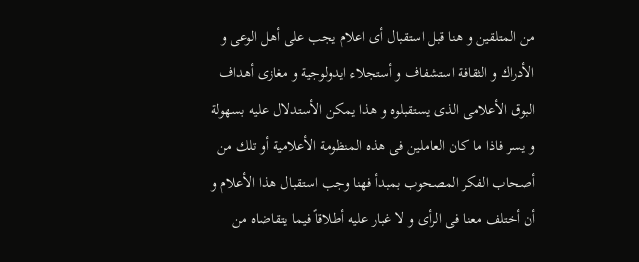من المتلقين و هنا قبل استقبال أى اعلام يجب على أهل الوعى و الأدراك و الثقافة استشفاف و أستجلاء ايدولوجية و مغازى أهداف البوق الأعلامى الذى يستقبلوه و هذا يمكن الأستدلال عليه بسهولة و يسر فاذا ما كان العاملين فى هذه المنظومة الأعلامية أو تلك من أصحاب الفكر المصحوب بمبدأ فهنا وجب استقبال هذا الأعلام و أن أختلف معنا فى الرأى و لا غبار عليه أطلاقاً فيما يتقاضاه من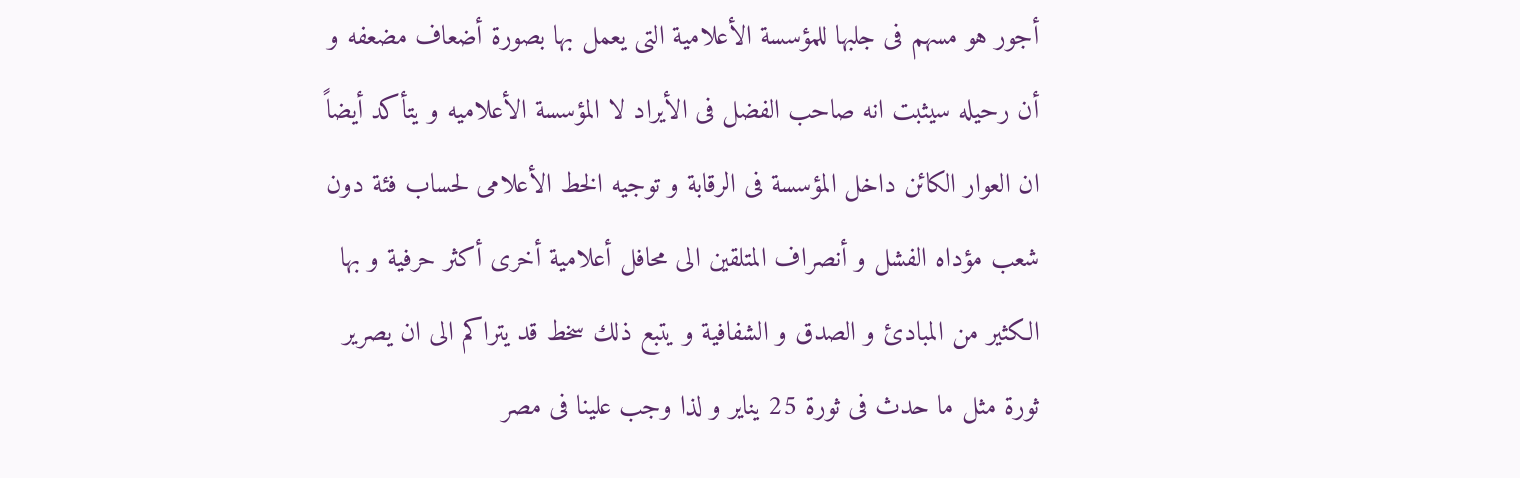أجور هو مسهم فى جلبها للمؤسسة الأعلامية التى يعمل بها بصورة أضعاف مضعفه و أن رحيله سيثبت انه صاحب الفضل فى الأيراد لا المؤسسة الأعلاميه و يتأكد أيضاً ان العوار الكائن داخل المؤسسة فى الرقابة و توجيه الخط الأعلامى لحساب فئة دون شعب مؤداه الفشل و أنصراف المتلقين الى محافل أعلامية أخرى أكثر حرفية و بها الكثير من المبادئ و الصدق و الشفافية و يتبع ذلك سخط قد يتراكم الى ان يصرير ثورة مثل ما حدث فى ثورة 25 يناير و لذا وجب علينا فى مصر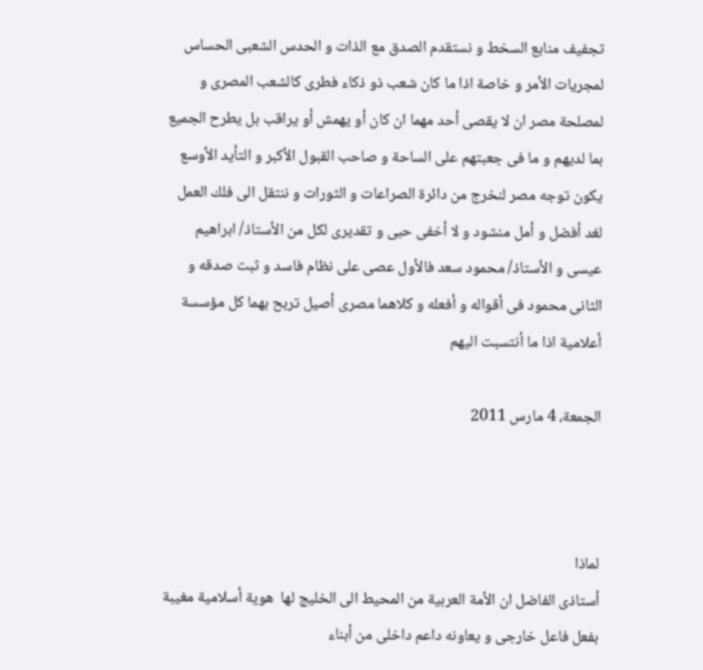تجفيف منابع السخط و نستقدم الصدق مع الذات و الحدس الشعبى الحساس لمجريات الأمر و خاصة اذا ما كان شعب ذو ذكاء فطرى كالشعب المصرى و لمصلحة مصر ان لا يقصى أحد مهما ان كان أو يهمش أو يراقب بل يطرح الجميع بما لديهم و ما فى جعبتهم على الساحة و صاحب القبول الأكبر و التأيد الأوسع يكون توجه مصر لنخرج من دائرة الصراعات و الثورات و ننتقل الى فلك العمل لغد أفضل و أمل منشود و لا أخفى حبى و تقديرى لكل من الأستاذ/ ابراهيم عيسى و الأستاذ/ محمود سعد فالأول عصى على نظام فاسد و ثبت صدقه و الثانى محمود فى أقواله و أفعله و كلاهما مصرى أصيل تربح بهما كل مؤسسة أعلامية اذا ما أنتسبت اليهم

الجمعة، 4 مارس 2011



لماذا
أستاذى الفاضل ان الأمة العربية من المحيط الى الخليج لها  هوية أسلامية مغيبة بفعل فاعل خارجى و يعاونه داعم داخلى من أبناء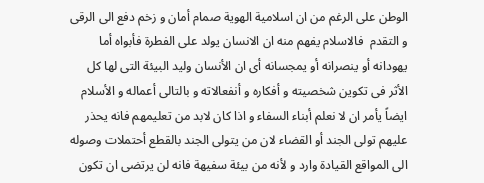الوطن على الرغم من ان اسلامية الهوية صمام أمان و زخم دفع الى الرقى و التقدم  فالاسلام يفهم منه ان الانسان يولد على الفطرة فأبواه أما يهودانه أو ينصرانه أو يمجسانه أى ان الأنسان وليد البيئة التى لها كل الأثر فى تكوين شخصيته و أفكاره و أنفعالاته و بالتالى أعماله و الأسلام ايضاً يأمر ان لا نعلم أبناء السفاء و اذا كان لابد من تعليمهم فانه يحذر عليهم تولى الجند أو القضاء لان من يتولى الجند بالقطع أحتملات وصوله الى المواقع القيادة وارد و لأنه من بيئة سفيهة فانه لن يرتضى ان تكون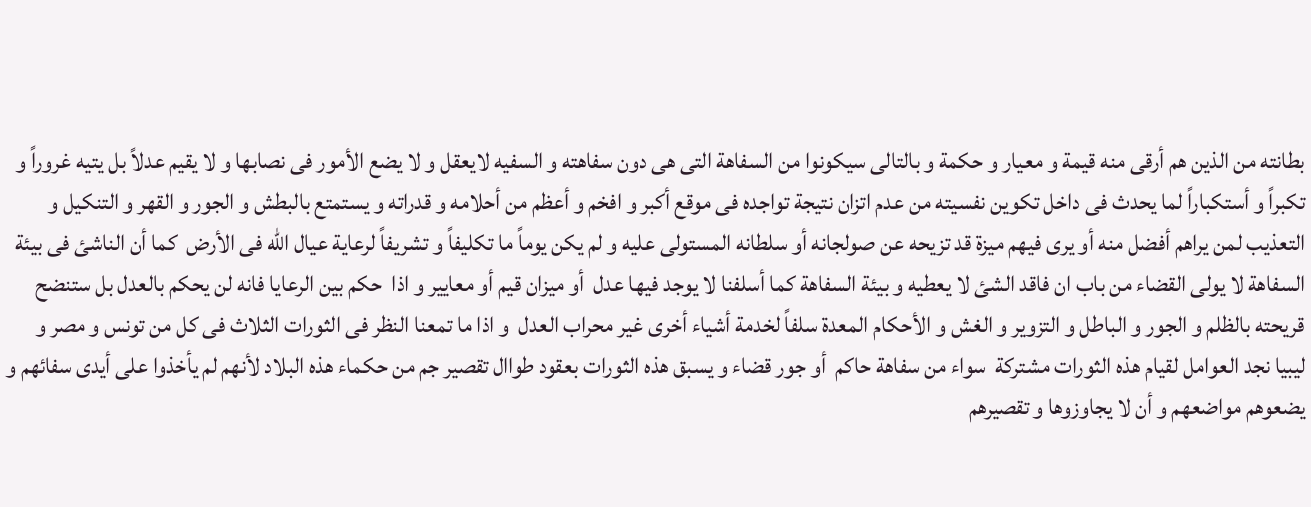بطانته من الذين هم أرقى منه قيمة و معيار و حكمة و بالتالى سيكونوا من السفاهة التى هى دون سفاهته و السفيه لايعقل و لا يضع الأمور فى نصابها و لا يقيم عدلاً بل يتيه غروراً و تكبراً و أستكباراً لما يحدث فى داخل تكوين نفسيته من عدم اتزان نتيجة تواجده فى موقع أكبر و افخم و أعظم من أحلامه و قدراته و يستمتع بالبطش و الجور و القهر و التنكيل و التعذيب لمن يراهم أفضل منه أو يرى فيهم ميزة قد تزيحه عن صولجانه أو سلطانه المستولى عليه و لم يكن يوماً ما تكليفاً و تشريفاً لرعاية عيال الله فى الأرض  كما أن الناشئ فى بيئة السفاهة لا يولى القضاء من باب ان فاقد الشئ لا يعطيه و بيئة السفاهة كما أسلفنا لا يوجد فيها عدل  أو ميزان قيم أو معايير و اذا  حكم بين الرعايا فانه لن يحكم بالعدل بل ستنضح قريحته بالظلم و الجور و الباطل و التزوير و الغش و الأحكام المعدة سلفاً لخدمة أشياء أخرى غير محراب العدل  و اذا ما تمعنا النظر فى الثورات الثلاث فى كل من تونس و مصر و ليبيا نجد العوامل لقيام هذه الثورات مشتركة  سواء من سفاهة حاكم  أو جور قضاء و يسبق هذه الثورات بعقود طواال تقصير جم من حكماء هذه البلاد لأنهم لم يأخذوا على أيدى سفائهم و يضعوهم مواضعهم و أن لا يجاوزوها و تقصيرهم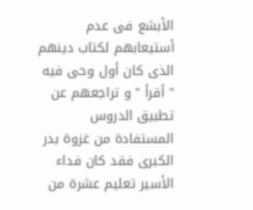الأبشع فى عدم أستيعابهم لكتاب دينهم الذى كان أول وحى فيه " أقرأ " و تراجعهم عن تطبيق الدروس المستفادة من غزوة بدر الكبرى فقد كان فداء الأسير تعليم عشرة من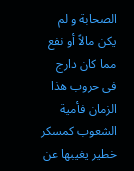الصحابة و لم يكن مالاً أو نفع مما كان دارج فى حروب هذا الزمان فأمية الشعوب كمسكر خطير يغيبها عن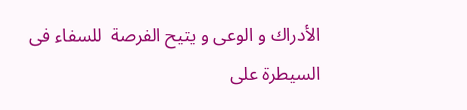الأدراك و الوعى و يتيح الفرصة  للسفاء فى السيطرة على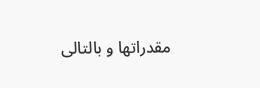مقدراتها و بالتالى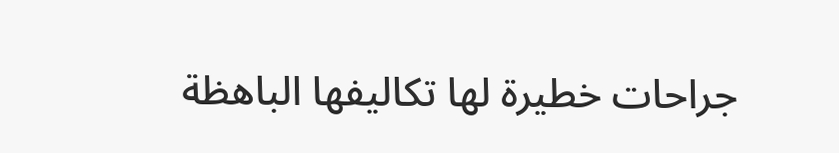جراحات خطيرة لها تكاليفها الباهظة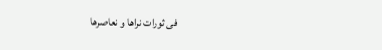فى ثورات نراها و نعاصرها